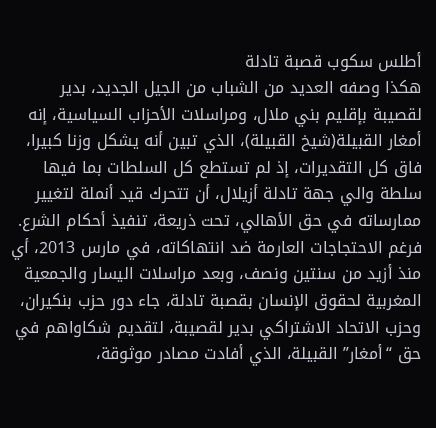أطلس سكوب قصبة تادلة
هكذا وصفه العديد من الشباب من الجيل الجديد، بدير لقصيبة بإقليم بني ملال، ومراسلات الأحزاب السياسية، إنه أمغار القبيلة(شيخ القبيلة)، الذي تبين أنه يشكل وزنا كبيرا، فاق كل التقديرات، إذ لم تستطع كل السلطات بما فيها سلطة والي جهة تادلة أزيلال، أن تتحرك قيد أنملة لتغيير ممارساته في حق الأهالي، تحت ذريعة، تنفيذ أحكام الشرع.
فرغم الاحتجاجات العارمة ضد انتهاكاته، في مارس 2013، أي منذ أزيد من سنتين ونصف، وبعد مراسلات اليسار والجمعية المغربية لحقوق الإنسان بقصبة تادلة، جاء دور حزب بنكيران، وحزب الاتحاد الاشتراكي بدير لقصيبة، لتقديم شكاواهم في حق “أمغار” القبيلة، الذي أفادت مصادر موثوقة،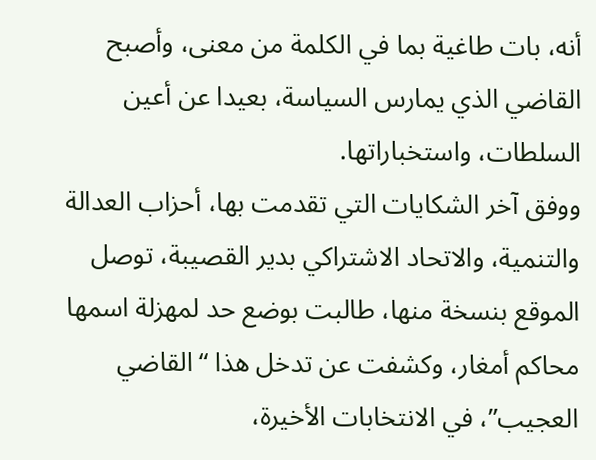أنه، بات طاغية بما في الكلمة من معنى، وأصبح القاضي الذي يمارس السياسة، بعيدا عن أعين السلطات، واستخباراتها.
ووفق آخر الشكايات التي تقدمت بها، أحزاب العدالة والتنمية، والاتحاد الاشتراكي بدير القصيبة، توصل الموقع بنسخة منها، طالبت بوضع حد لمهزلة اسمها محاكم أمغار، وكشفت عن تدخل هذا “القاضي العجيب”، في الانتخابات الأخيرة،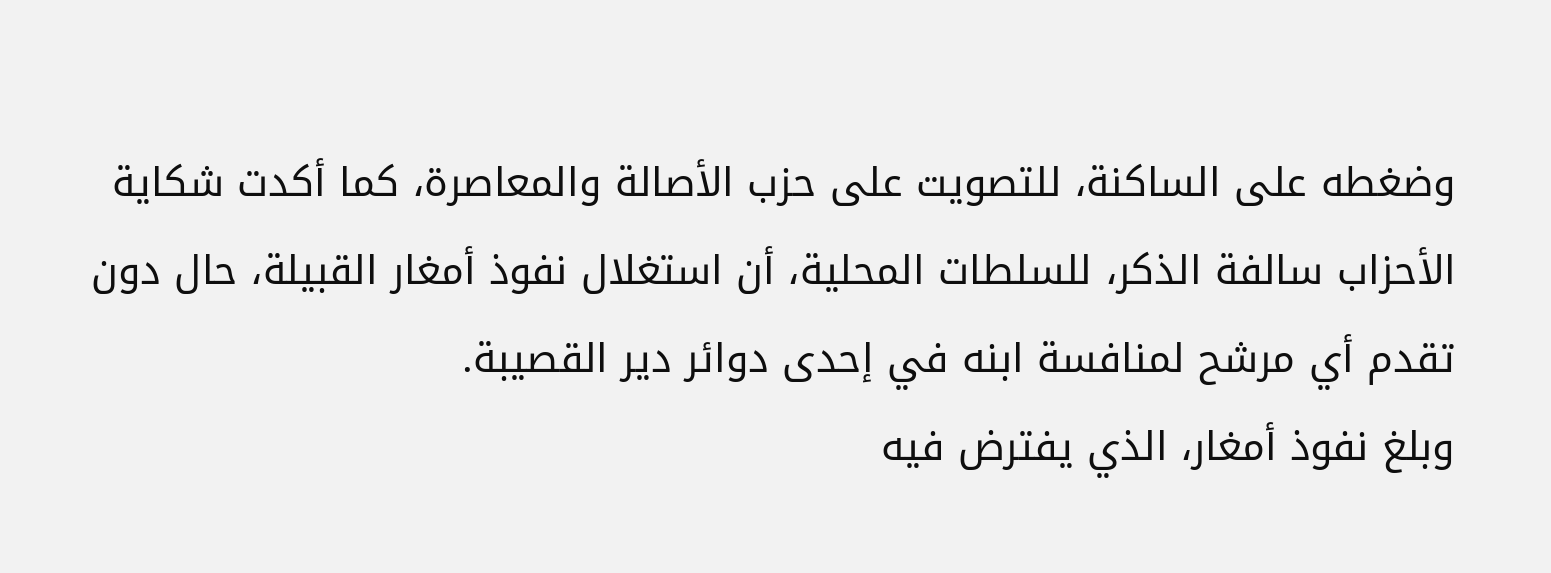وضغطه على الساكنة، للتصويت على حزب الأصالة والمعاصرة، كما أكدت شكاية الأحزاب سالفة الذكر، للسلطات المحلية، أن استغلال نفوذ أمغار القبيلة، حال دون تقدم أي مرشح لمنافسة ابنه في إحدى دوائر دير القصيبة.
وبلغ نفوذ أمغار، الذي يفترض فيه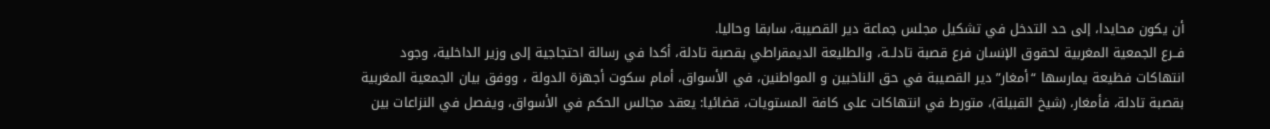أن يكون محايدا، إلى حد التدخل في تشكيل مجلس جماعة دير القصيبة، سابقا وحاليا.
فــرع الجمعية المغربية لحقوق الإنسان فرع قصبة تادلــة، والطليعة الديمقراطي بقصبة تادلة، أكدا في رسالة احتجاجية إلى وزير الداخلية، وجود انتهاكات فظيعة يمارسها “أمغار” دير القصيبة في حق الناخبين و المواطنين، في الأسواق، أمام سكوت أجهزة الدولة ، ووفق بيان الجمعية المغربية بقصبة تادلة، فأمغار، (شيخ القبيلة)، متورط في انتهاكات على كافة المستويات، قضائيا: يعقد مجالس الحكم في الأسواق، ويفصل في النزاعات بين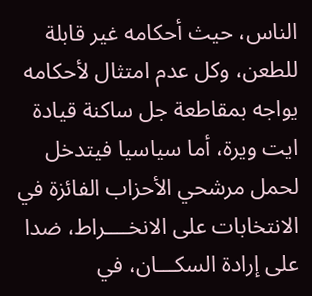الناس، حيث أحكامه غير قابلة للطعن، وكل عدم امتثال لأحكامه يواجه بمقاطعة جل ساكنة قيادة ايت ويرة، أما سياسيا فيتدخل لحمل مرشحي الأحزاب الفائزة في الانتخابات على الانخــــراط، ضدا على إرادة السكـــان، في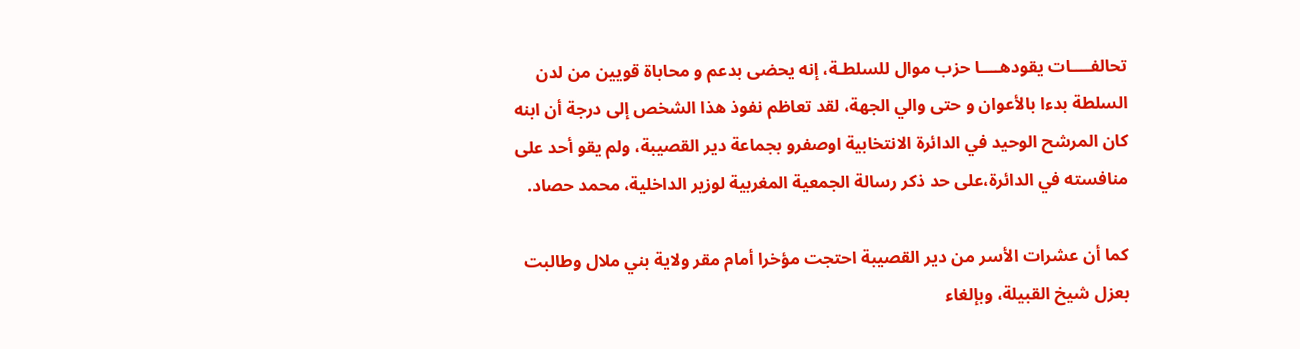تحالفــــات يقودهــــا حزب موال للسلطـة، إنه يحضى بدعم و محاباة قويين من لدن السلطة بدءا بالأعوان و حتى والي الجهة، لقد تعاظم نفوذ هذا الشخص إلى درجة أن ابنه كان المرشح الوحيد في الدائرة الانتخابية اوصفرو بجماعة دير القصيبة، ولم يقو أحد على منافسته في الدائرة،على حد ذكر رسالة الجمعية المغربية لوزير الداخلية، محمد حصاد.

كما أن عشرات الأسر من دير القصيبة احتجت مؤخرا أمام مقر ولاية بني ملال وطالبت بعزل شيخ القبيلة، وبإلغاء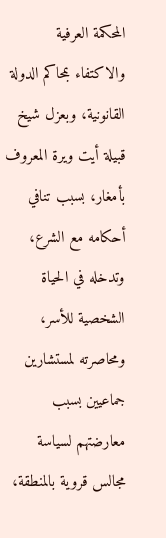المحكمة العرفية والاكتفاء بمحاكم الدولة القانونية، وبعزل شيخ قبيلة أيت ويرة المعروف بأمغار، بسبب تنافي أحكامه مع الشرع، وتدخله في الحياة الشخصية للأسر، ومحاصرته لمستشارين جماعيين بسبب معارضتهم لسياسة مجالس قروية بالمنطقة،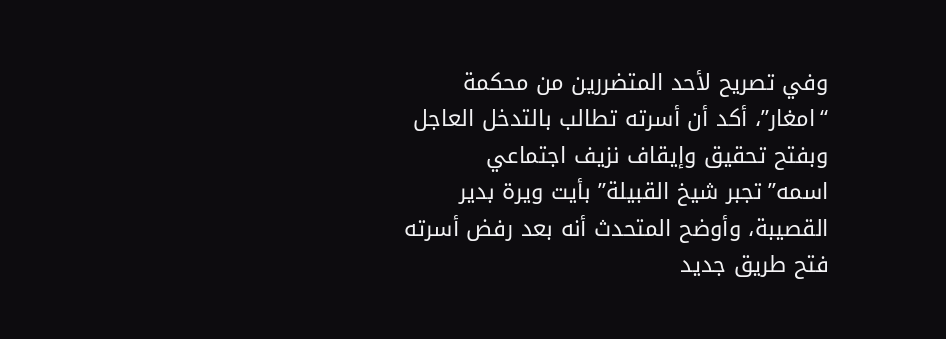وفي تصريح لأحد المتضررين من محكمة “امغار”، أكد أن أسرته تطالب بالتدخل العاجل وبفتح تحقيق وإيقاف نزيف اجتماعي اسمه”تجبر شيخ القبيلة” بأيت ويرة بدير القصيبة، وأوضح المتحدث أنه بعد رفض أسرته فتح طريق جديد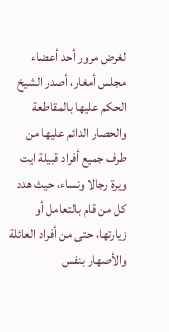لغرض مرور أحد أعضاء مجلس أمغار، أصدر الشيخ الحكم عليها بالمقاطعة والحصار الدائم عليها من طرف جميع أفراد قبيلة ايت ويرة رجالا ونساء، حيث هدد كل من قام بالتعامل أو زيارتها، حتى من أفراد العائلة والأصهار بنفس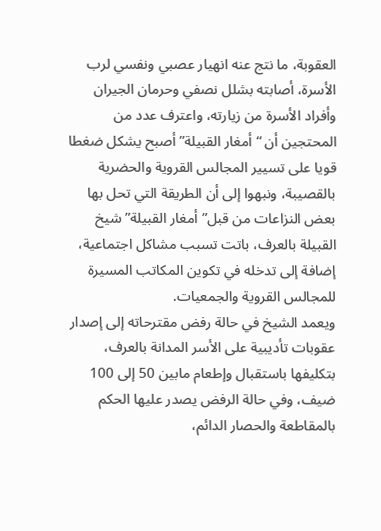العقوبة، ما نتج عنه انهيار عصبي ونفسي لرب الأسرة، أصابته بشلل نصفي وحرمان الجيران وأفراد الأسرة من زيارته، واعترف عدد من المحتجين أن “أمغار القبيلة” أصبح يشكل ضغطا قويا على تسيير المجالس القروية والحضرية بالقصيبة، ونبهوا إلى أن الطريقة التي تحل بها بعض النزاعات من قبل”أمغار القبيلة” شيخ القبيلة بالعرف، باتت تسبب مشاكل اجتماعية، إضافة إلى تدخله في تكوين المكاتب المسيرة للمجالس القروية والجمعيات.
ويعمد الشيخ في حالة رفض مقترحاته إلى إصدار عقوبات تأديبية على الأسر المدانة بالعرف، بتكليفها باستقبال وإطعام مابين 50 إلى 100 ضيف، وفي حالة الرفض يصدر عليها الحكم بالمقاطعة والحصار الدائم،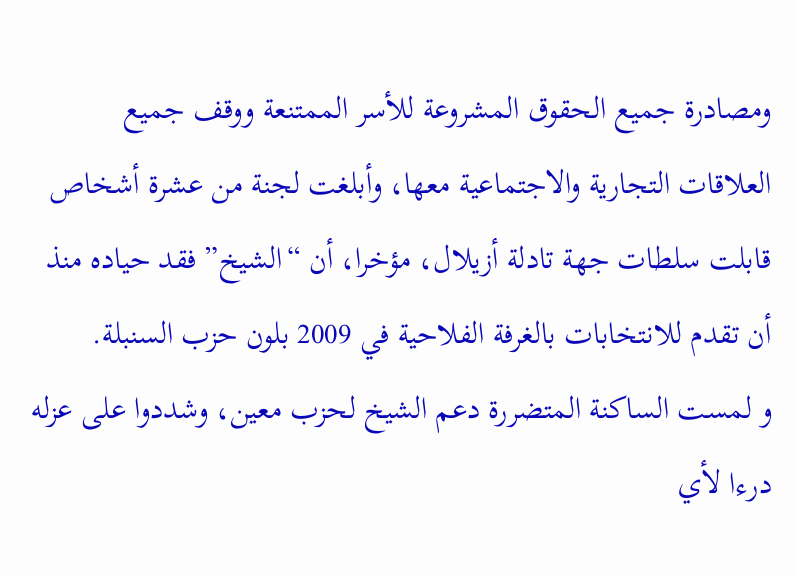ومصادرة جميع الحقوق المشروعة للأسر الممتنعة ووقف جميع العلاقات التجارية والاجتماعية معها، وأبلغت لجنة من عشرة أشخاص قابلت سلطات جهة تادلة أزيلال، مؤخرا، أن “الشيخ” فقد حياده منذ أن تقدم للانتخابات بالغرفة الفلاحية في 2009 بلون حزب السنبلة.
و لمست الساكنة المتضررة دعم الشيخ لحزب معين، وشددوا على عزله درءا لأي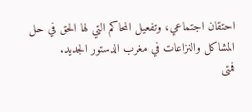احتقان اجتماعي، وتفعيل المحاكم التي لها الحق في حل المشاكل والنزاعات في مغرب الدستور الجديد.
فمتى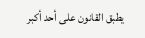يطبق القانون على أحد أكبر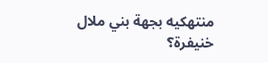منتهكيه بجهة بني ملال خنيفرة؟